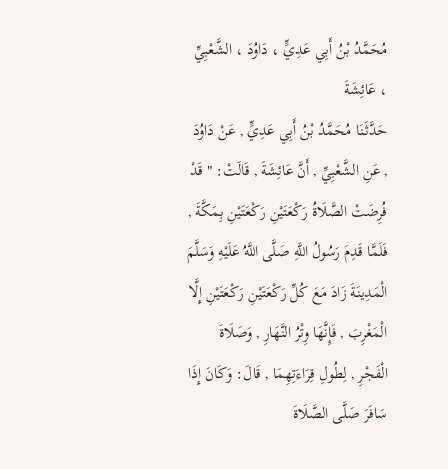مُحَمَّدُ بْنُ أَبِي عَدِيٍّ ، دَاوُدَ ، الشَّعْبِيِّ ، عَائِشَةَ
حَدَّثَنَا مُحَمَّدُ بْنُ أَبِي عَدِيٍّ , عَنْ دَاوُدَ , عَنِ الشَّعْبِيِّ , أَنَّ عَائِشَةَ , قَالَتْ: " قَدْ فُرِضَتْ الصَّلَاةُ رَكْعَتَيْنِ رَكْعَتَيْنِ بِمَكَّةَ , فَلَمَّا قَدِمَ رَسُولُ اللَّهِ صَلَّى اللَّهُ عَلَيْهِ وَسَلَّمَ الْمَدِينَةَ زَادَ مَعَ كُلِّ رَكْعَتَيْنِ رَكْعَتَيْنِ إِلَّا الْمَغْرِبَ , فَإِنَّهَا وِتْرُ النَّهَارِ , وَصَلَاةَ الْفَجْرِ , لِطُولِ قِرَاءَتِهِمَا , قَالَ: وَكَانَ إِذَا سَافَرَ صَلَّى الصَّلَاةَ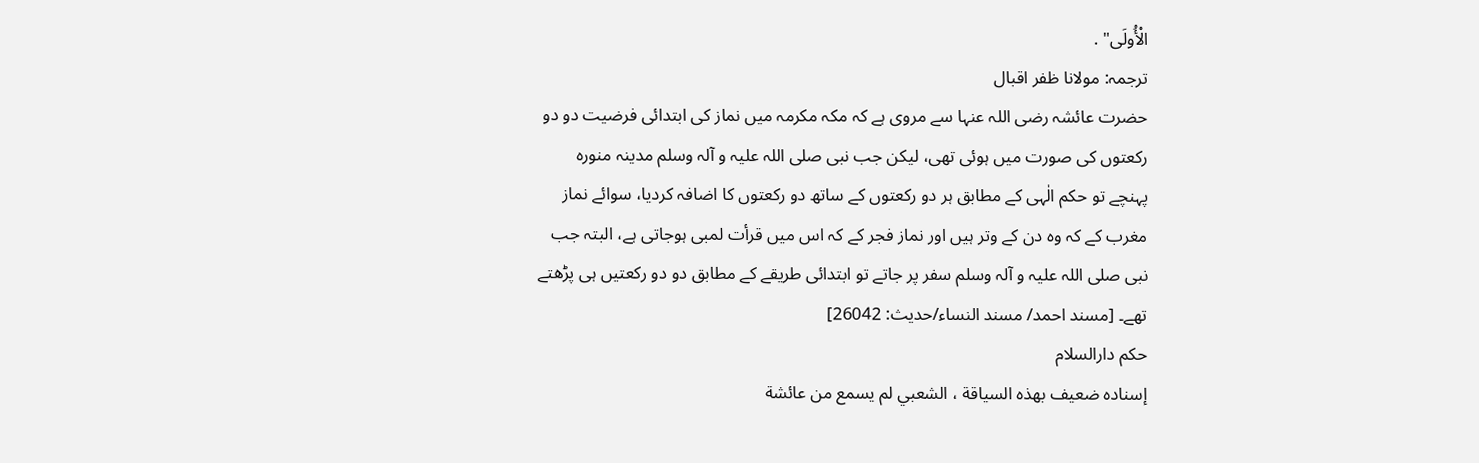الْأُولَى" .
ترجمہ: مولانا ظفر اقبال
حضرت عائشہ رضی اللہ عنہا سے مروی ہے کہ مکہ مکرمہ میں نماز کی ابتدائی فرضیت دو دو رکعتوں کی صورت میں ہوئی تھی، لیکن جب نبی صلی اللہ علیہ و آلہ وسلم مدینہ منورہ پہنچے تو حکم الٰہی کے مطابق ہر دو رکعتوں کے ساتھ دو رکعتوں کا اضافہ کردیا، سوائے نماز مغرب کے کہ وہ دن کے وتر ہیں اور نماز فجر کے کہ اس میں قرأت لمبی ہوجاتی ہے، البتہ جب نبی صلی اللہ علیہ و آلہ وسلم سفر پر جاتے تو ابتدائی طریقے کے مطابق دو دو رکعتیں ہی پڑھتے تھے۔ [مسند احمد/ مسند النساء/حدیث: 26042]
حکم دارالسلام
إسناده ضعيف بهذه السياقة ، الشعبي لم يسمع من عائشة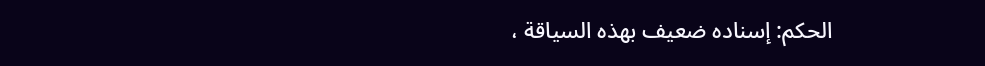الحكم: إسناده ضعيف بهذه السياقة ،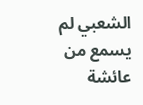الشعبي لم يسمع من عائشة